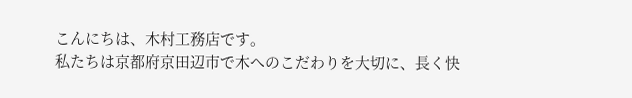こんにちは、木村工務店です。
私たちは京都府京田辺市で木へのこだわりを大切に、長く快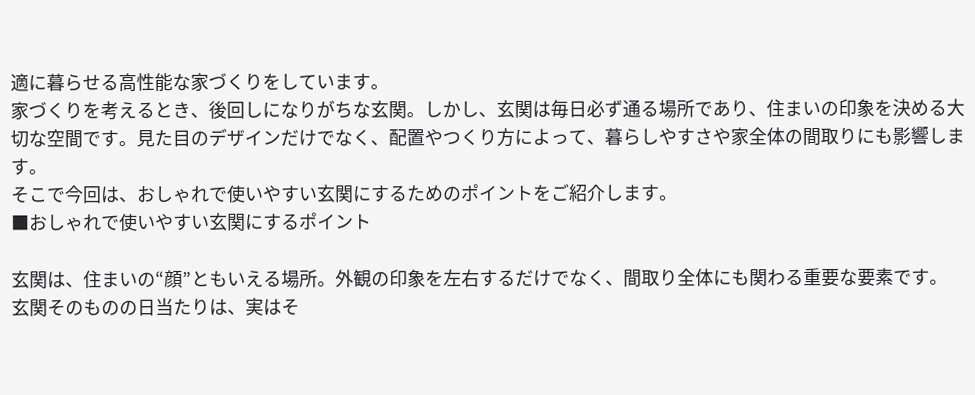適に暮らせる高性能な家づくりをしています。
家づくりを考えるとき、後回しになりがちな玄関。しかし、玄関は毎日必ず通る場所であり、住まいの印象を決める大切な空間です。見た目のデザインだけでなく、配置やつくり方によって、暮らしやすさや家全体の間取りにも影響します。
そこで今回は、おしゃれで使いやすい玄関にするためのポイントをご紹介します。
■おしゃれで使いやすい玄関にするポイント

玄関は、住まいの“顔”ともいえる場所。外観の印象を左右するだけでなく、間取り全体にも関わる重要な要素です。
玄関そのものの日当たりは、実はそ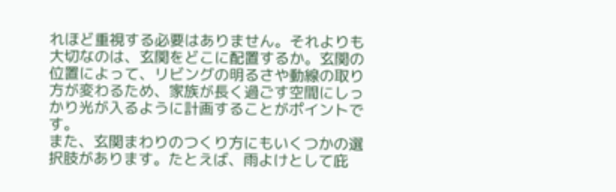れほど重視する必要はありません。それよりも大切なのは、玄関をどこに配置するか。玄関の位置によって、リビングの明るさや動線の取り方が変わるため、家族が長く過ごす空間にしっかり光が入るように計画することがポイントです。
また、玄関まわりのつくり方にもいくつかの選択肢があります。たとえば、雨よけとして庇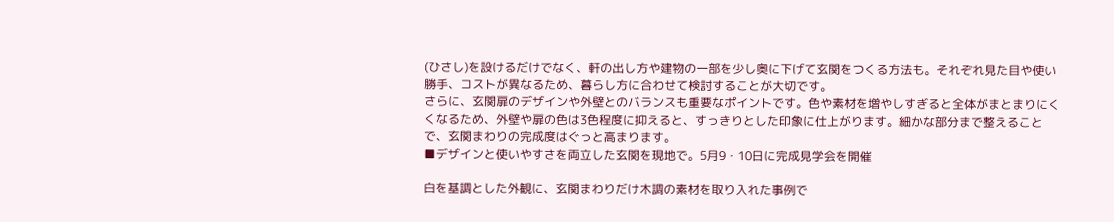(ひさし)を設けるだけでなく、軒の出し方や建物の一部を少し奥に下げて玄関をつくる方法も。それぞれ見た目や使い勝手、コストが異なるため、暮らし方に合わせて検討することが大切です。
さらに、玄関扉のデザインや外壁とのバランスも重要なポイントです。色や素材を増やしすぎると全体がまとまりにくくなるため、外壁や扉の色は3色程度に抑えると、すっきりとした印象に仕上がります。細かな部分まで整えることで、玄関まわりの完成度はぐっと高まります。
■デザインと使いやすさを両立した玄関を現地で。5月9・10日に完成見学会を開催

白を基調とした外観に、玄関まわりだけ木調の素材を取り入れた事例で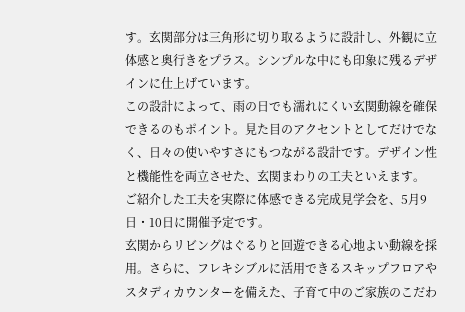す。玄関部分は三角形に切り取るように設計し、外観に立体感と奥行きをプラス。シンプルな中にも印象に残るデザインに仕上げています。
この設計によって、雨の日でも濡れにくい玄関動線を確保できるのもポイント。見た目のアクセントとしてだけでなく、日々の使いやすさにもつながる設計です。デザイン性と機能性を両立させた、玄関まわりの工夫といえます。
ご紹介した工夫を実際に体感できる完成見学会を、5月9日・10日に開催予定です。
玄関からリビングはぐるりと回遊できる心地よい動線を採用。さらに、フレキシブルに活用できるスキップフロアやスタディカウンターを備えた、子育て中のご家族のこだわ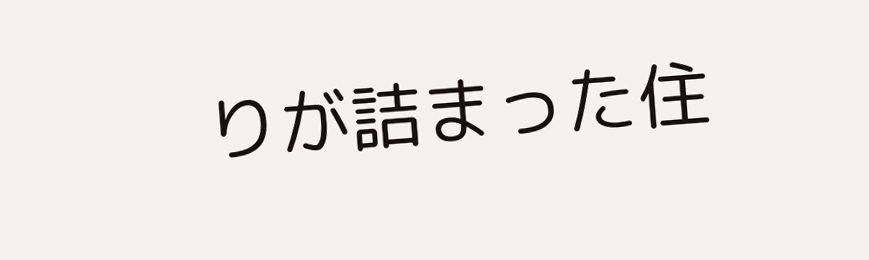りが詰まった住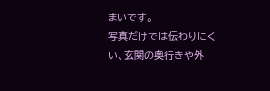まいです。
写真だけでは伝わりにくい、玄関の奥行きや外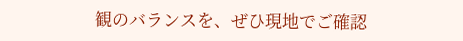観のバランスを、ぜひ現地でご確認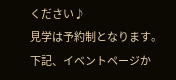ください♪
見学は予約制となります。下記、イベントページか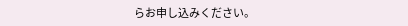らお申し込みください。